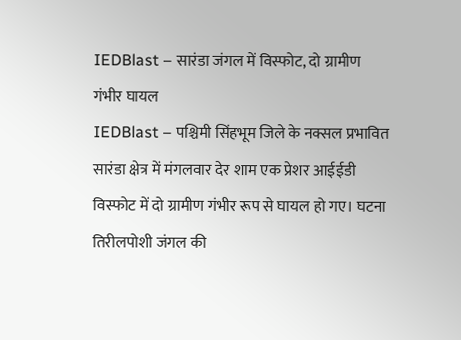IEDBlast – सारंडा जंगल में विस्फोट, दो ग्रामीण गंभीर घायल
IEDBlast – पश्चिमी सिंहभूम जिले के नक्सल प्रभावित सारंडा क्षेत्र में मंगलवार देर शाम एक प्रेशर आईईडी विस्फोट में दो ग्रामीण गंभीर रूप से घायल हो गए। घटना तिरीलपोशी जंगल की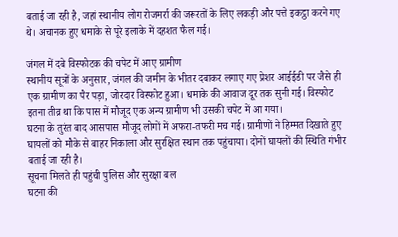बताई जा रही है, जहां स्थानीय लोग रोजमर्रा की जरूरतों के लिए लकड़ी और पत्ते इकट्ठा करने गए थे। अचानक हुए धमाके से पूरे इलाके में दहशत फैल गई।

जंगल में दबे विस्फोटक की चपेट में आए ग्रामीण
स्थानीय सूत्रों के अनुसार, जंगल की जमीन के भीतर दबाकर लगाए गए प्रेशर आईईडी पर जैसे ही एक ग्रामीण का पैर पड़ा, जोरदार विस्फोट हुआ। धमाके की आवाज दूर तक सुनी गई। विस्फोट इतना तीव्र था कि पास में मौजूद एक अन्य ग्रामीण भी उसकी चपेट में आ गया।
घटना के तुरंत बाद आसपास मौजूद लोगों में अफरा-तफरी मच गई। ग्रामीणों ने हिम्मत दिखाते हुए घायलों को मौके से बाहर निकाला और सुरक्षित स्थान तक पहुंचाया। दोनों घायलों की स्थिति गंभीर बताई जा रही है।
सूचना मिलते ही पहुंची पुलिस और सुरक्षा बल
घटना की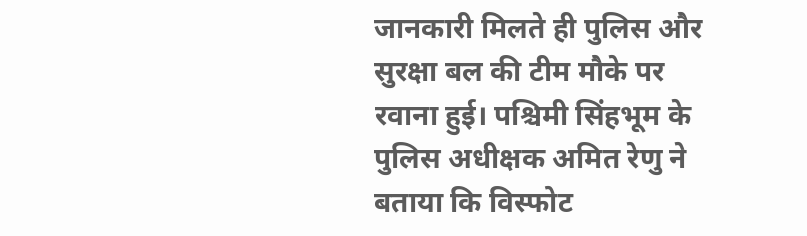जानकारी मिलते ही पुलिस और सुरक्षा बल की टीम मौके पर रवाना हुई। पश्चिमी सिंहभूम के पुलिस अधीक्षक अमित रेणु ने बताया कि विस्फोट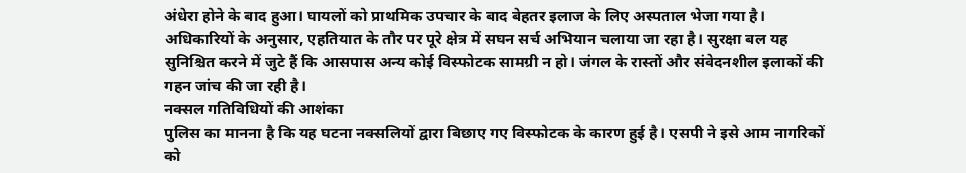अंधेरा होने के बाद हुआ। घायलों को प्राथमिक उपचार के बाद बेहतर इलाज के लिए अस्पताल भेजा गया है।
अधिकारियों के अनुसार, एहतियात के तौर पर पूरे क्षेत्र में सघन सर्च अभियान चलाया जा रहा है। सुरक्षा बल यह सुनिश्चित करने में जुटे हैं कि आसपास अन्य कोई विस्फोटक सामग्री न हो। जंगल के रास्तों और संवेदनशील इलाकों की गहन जांच की जा रही है।
नक्सल गतिविधियों की आशंका
पुलिस का मानना है कि यह घटना नक्सलियों द्वारा बिछाए गए विस्फोटक के कारण हुई है। एसपी ने इसे आम नागरिकों को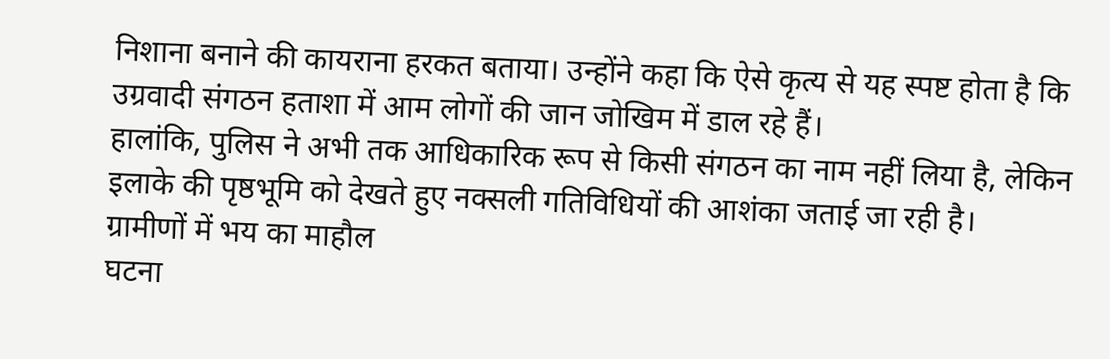निशाना बनाने की कायराना हरकत बताया। उन्होंने कहा कि ऐसे कृत्य से यह स्पष्ट होता है कि उग्रवादी संगठन हताशा में आम लोगों की जान जोखिम में डाल रहे हैं।
हालांकि, पुलिस ने अभी तक आधिकारिक रूप से किसी संगठन का नाम नहीं लिया है, लेकिन इलाके की पृष्ठभूमि को देखते हुए नक्सली गतिविधियों की आशंका जताई जा रही है।
ग्रामीणों में भय का माहौल
घटना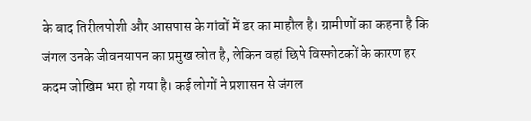के बाद तिरीलपोशी और आसपास के गांवों में डर का माहौल है। ग्रामीणों का कहना है कि जंगल उनके जीवनयापन का प्रमुख स्रोत है, लेकिन वहां छिपे विस्फोटकों के कारण हर कदम जोखिम भरा हो गया है। कई लोगों ने प्रशासन से जंगल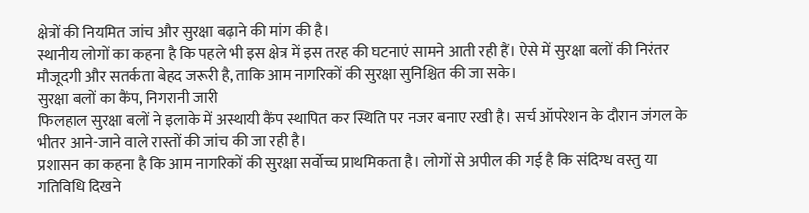क्षेत्रों की नियमित जांच और सुरक्षा बढ़ाने की मांग की है।
स्थानीय लोगों का कहना है कि पहले भी इस क्षेत्र में इस तरह की घटनाएं सामने आती रही हैं। ऐसे में सुरक्षा बलों की निरंतर मौजूदगी और सतर्कता बेहद जरूरी है, ताकि आम नागरिकों की सुरक्षा सुनिश्चित की जा सके।
सुरक्षा बलों का कैंप, निगरानी जारी
फिलहाल सुरक्षा बलों ने इलाके में अस्थायी कैंप स्थापित कर स्थिति पर नजर बनाए रखी है। सर्च ऑपरेशन के दौरान जंगल के भीतर आने-जाने वाले रास्तों की जांच की जा रही है।
प्रशासन का कहना है कि आम नागरिकों की सुरक्षा सर्वोच्च प्राथमिकता है। लोगों से अपील की गई है कि संदिग्ध वस्तु या गतिविधि दिखने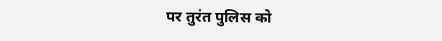पर तुरंत पुलिस को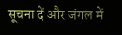सूचना दें और जंगल में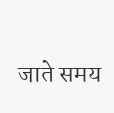जाते समय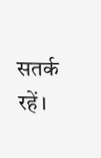सतर्क रहें।